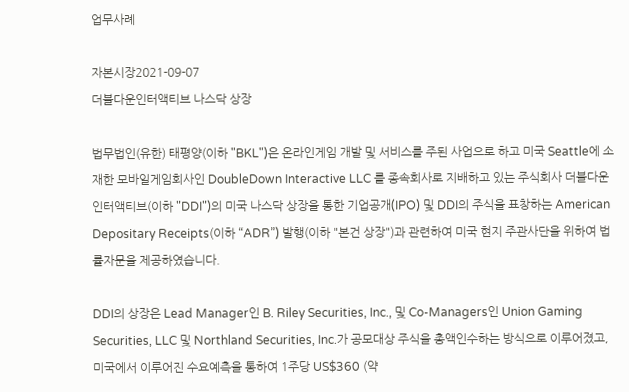업무사례

자본시장2021-09-07
더블다운인터액티브 나스닥 상장

법무법인(유한) 태평양(이하 "BKL")은 온라인게임 개발 및 서비스를 주된 사업으로 하고 미국 Seattle에 소재한 모바일게임회사인 DoubleDown Interactive LLC 를 종속회사로 지배하고 있는 주식회사 더블다운인터액티브(이하 "DDI")의 미국 나스닥 상장을 통한 기업공개(IPO) 및 DDI의 주식을 표창하는 American Depositary Receipts(이하 “ADR”) 발행(이하 "본건 상장")과 관련하여 미국 현지 주관사단을 위하여 법률자문을 제공하였습니다.

DDI의 상장은 Lead Manager인 B. Riley Securities, Inc., 및 Co-Managers인 Union Gaming Securities, LLC 및 Northland Securities, Inc.가 공모대상 주식을 총액인수하는 방식으로 이루어졌고, 미국에서 이루어진 수요예측을 통하여 1주당 US$360 (약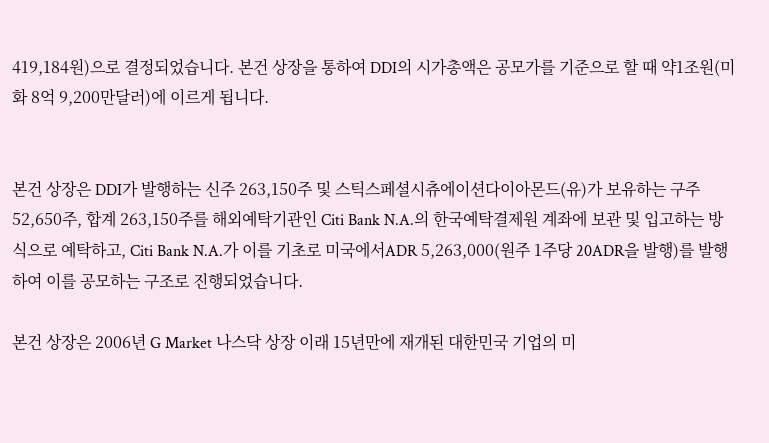419,184원)으로 결정되었습니다. 본건 상장을 통하여 DDI의 시가총액은 공모가를 기준으로 할 때 약1조원(미화 8억 9,200만달러)에 이르게 됩니다.


본건 상장은 DDI가 발행하는 신주 263,150주 및 스틱스페셜시츄에이션다이아몬드(유)가 보유하는 구주 52,650주, 합계 263,150주를 해외예탁기관인 Citi Bank N.A.의 한국예탁결제원 계좌에 보관 및 입고하는 방식으로 예탁하고, Citi Bank N.A.가 이를 기초로 미국에서ADR 5,263,000(원주 1주당 20ADR을 발행)를 발행하여 이를 공모하는 구조로 진행되었습니다.

본건 상장은 2006년 G Market 나스닥 상장 이래 15년만에 재개된 대한민국 기업의 미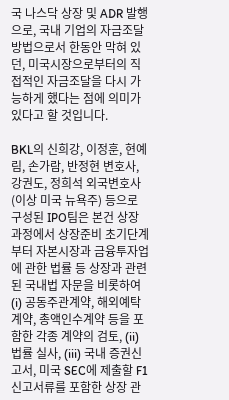국 나스닥 상장 및 ADR 발행으로, 국내 기업의 자금조달 방법으로서 한동안 막혀 있던, 미국시장으로부터의 직접적인 자금조달을 다시 가능하게 했다는 점에 의미가 있다고 할 것입니다.

BKL의 신희강, 이정훈, 현예림, 손가람, 반정현 변호사, 강권도, 정희석 외국변호사(이상 미국 뉴욕주) 등으로 구성된 IPO팀은 본건 상장 과정에서 상장준비 초기단계부터 자본시장과 금융투자업에 관한 법률 등 상장과 관련된 국내법 자문을 비롯하여 (i) 공동주관계약, 해외예탁계약, 총액인수계약 등을 포함한 각종 계약의 검토, (ii) 법률 실사, (iii) 국내 증권신고서, 미국 SEC에 제출할 F1 신고서류를 포함한 상장 관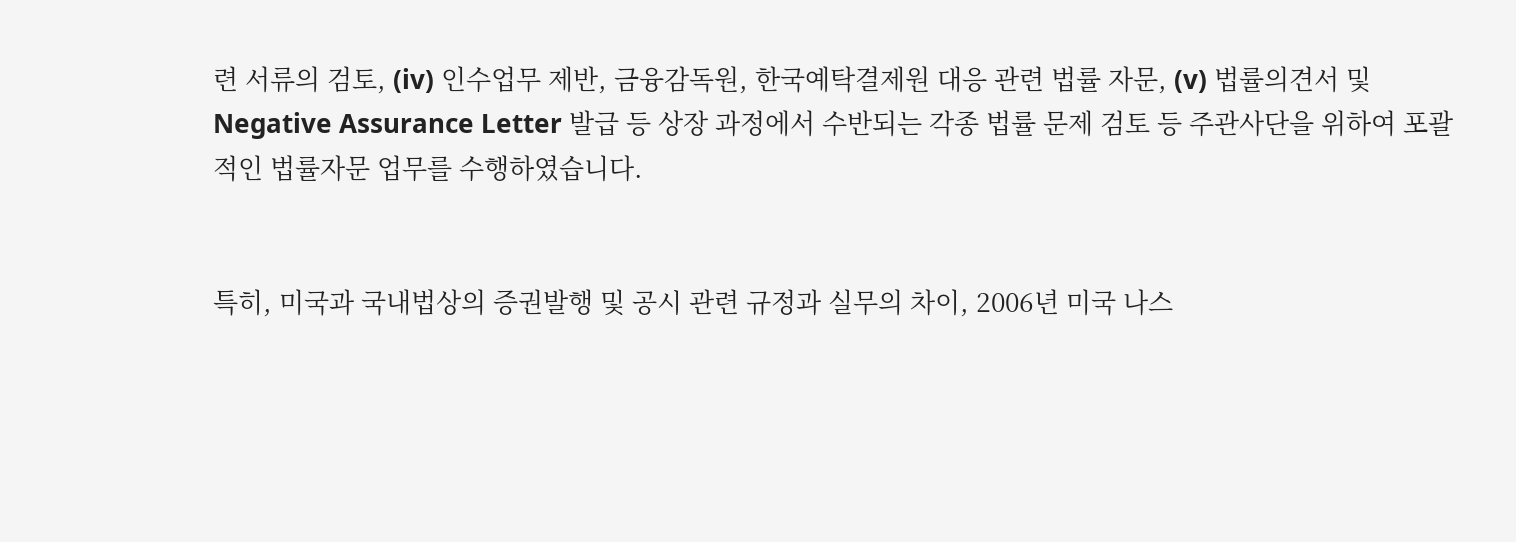련 서류의 검토, (iv) 인수업무 제반, 금융감독원, 한국예탁결제원 대응 관련 법률 자문, (v) 법률의견서 및 Negative Assurance Letter 발급 등 상장 과정에서 수반되는 각종 법률 문제 검토 등 주관사단을 위하여 포괄적인 법률자문 업무를 수행하였습니다.


특히, 미국과 국내법상의 증권발행 및 공시 관련 규정과 실무의 차이, 2006년 미국 나스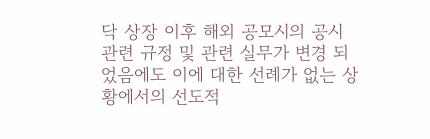닥 상장 이후 해외 공모시의 공시 관련 규정 및 관련 실무가 변경 되었음에도 이에 대한 선례가 없는 상황에서의 선도적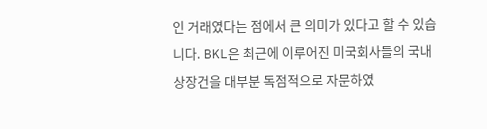인 거래였다는 점에서 큰 의미가 있다고 할 수 있습니다. BKL은 최근에 이루어진 미국회사들의 국내 상장건을 대부분 독점적으로 자문하였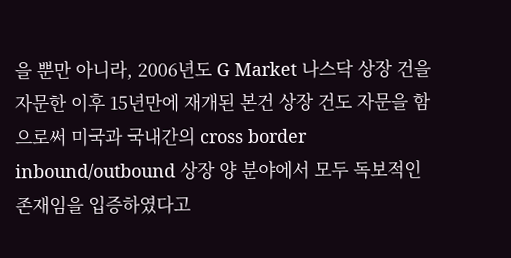을 뿐만 아니라, 2006년도 G Market 나스닥 상장 건을 자문한 이후 15년만에 재개된 본건 상장 건도 자문을 함으로써 미국과 국내간의 cross border inbound/outbound 상장 양 분야에서 모두 독보적인 존재임을 입증하였다고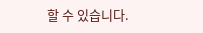할 수 있습니다.